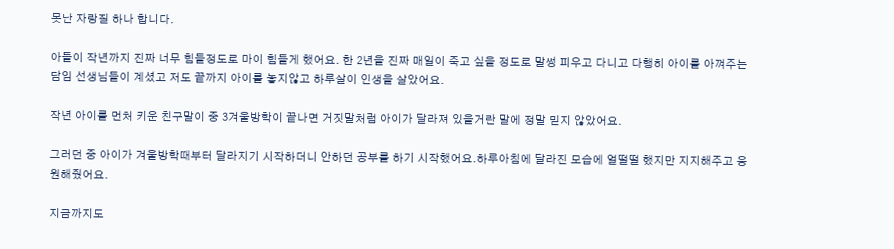못난 자랑질 하나 합니다.

아들이 작년까지 진짜 너무 힘들정도로 마이 힘들게 했어요. 한 2년을 진짜 매일이 죽고 싶을 정도로 말썽 피우고 다니고 다행히 아이를 아껴주는 담임 선생님들이 계셨고 저도 끝까지 아이를 놓지않고 하루살이 인생을 살았어요.

작년 아이를 먼처 키운 친구말이 중 3겨울방학이 끝나면 거짓말처럼 아이가 달라져 있을거란 말에 정말 믿지 않았어요.

그러던 중 아이가 겨울방학때부터 달라지기 시작하더니 안하던 공부를 하기 시작했어요.하루아침에 달라진 모습에 얼떨떨 했지만 지지해주고 응원해줬어요.

지금까지도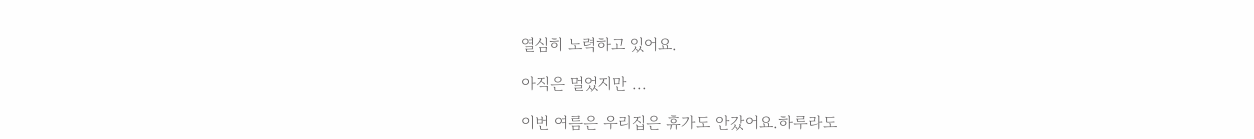열심히 노력하고 있어요.

아직은 멀었지만 ...

이번 여름은 우리집은 휴가도 안갔어요.하루라도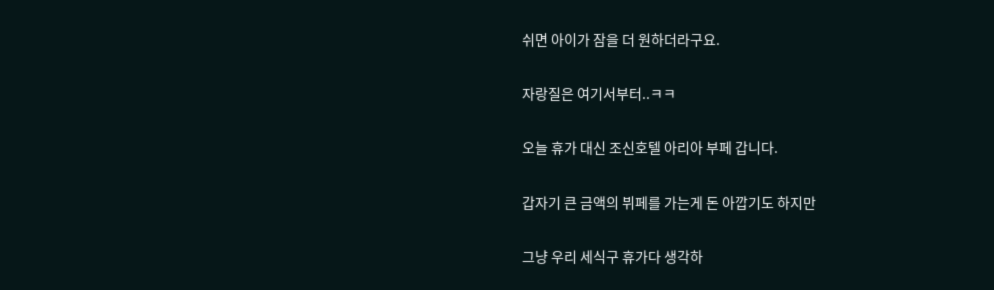쉬면 아이가 잠을 더 원하더라구요.

자랑질은 여기서부터..ㅋㅋ

오늘 휴가 대신 조신호텔 아리아 부페 갑니다.

갑자기 큰 금액의 뷔페를 가는게 돈 아깝기도 하지만

그냥 우리 세식구 휴가다 생각하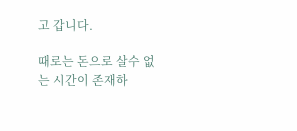고 갑니다.

때로는 돈으로 살수 없는 시간이 존재하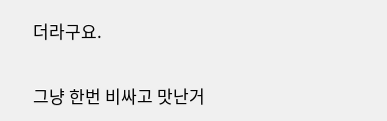더라구요.

그냥 한번 비싸고 맛난거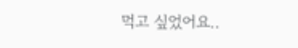먹고 싶었어요..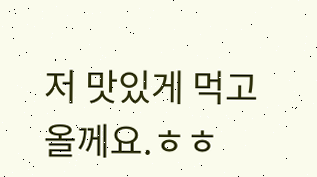저 맛있게 먹고 올께요.ㅎㅎ